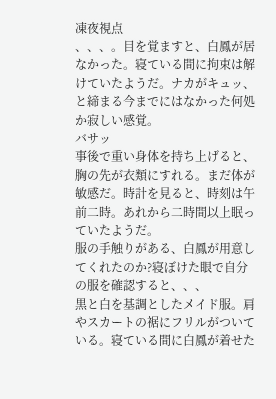凍夜視点
、、、。目を覚ますと、白鳳が居なかった。寝ている間に拘束は解けていたようだ。ナカがキュッ、と締まる今までにはなかった何処か寂しい感覚。
バサッ
事後で重い身体を持ち上げると、胸の先が衣類にすれる。まだ体が敏感だ。時計を見ると、時刻は午前二時。あれから二時間以上眠っていたようだ。
服の手触りがある、白鳳が用意してくれたのか?寝ぼけた眼で自分の服を確認すると、、、
黒と白を基調としたメイド服。肩やスカートの裾にフリルがついている。寝ている間に白鳳が着せた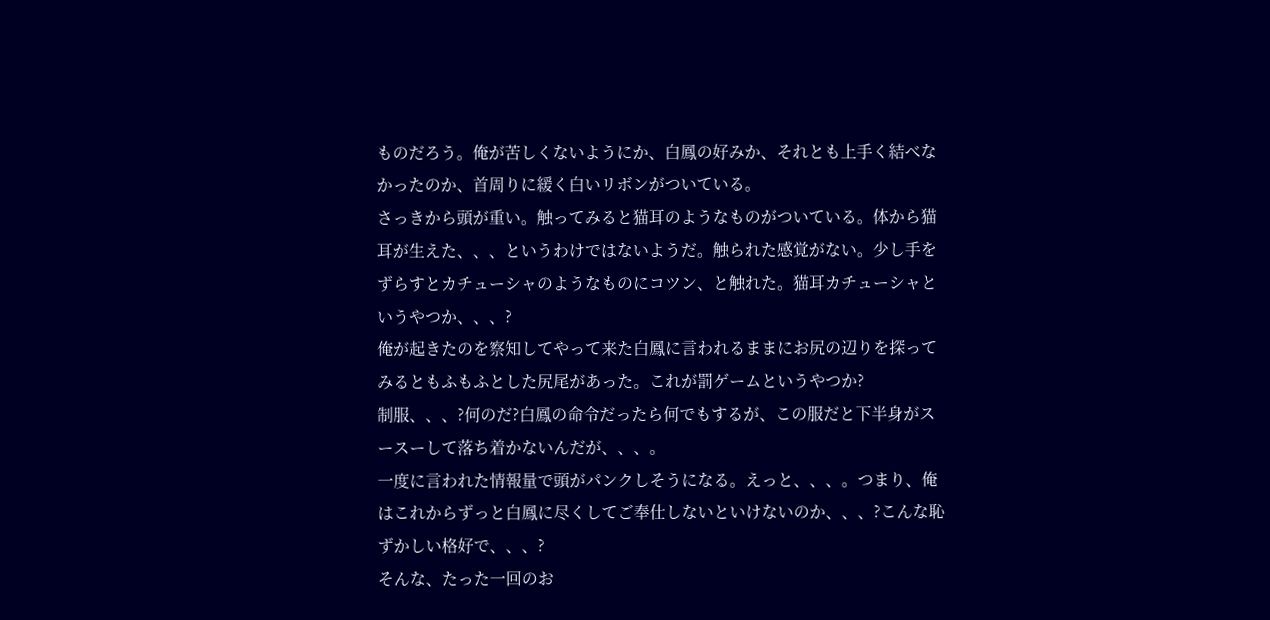ものだろう。俺が苦しくないようにか、白鳳の好みか、それとも上手く結べなかったのか、首周りに緩く白いリボンがついている。
さっきから頭が重い。触ってみると猫耳のようなものがついている。体から猫耳が生えた、、、というわけではないようだ。触られた感覚がない。少し手をずらすとカチューシャのようなものにコツン、と触れた。猫耳カチューシャというやつか、、、?
俺が起きたのを察知してやって来た白鳳に言われるままにお尻の辺りを探ってみるともふもふとした尻尾があった。これが罰ゲームというやつか?
制服、、、?何のだ?白鳳の命令だったら何でもするが、この服だと下半身がスースーして落ち着かないんだが、、、。
一度に言われた情報量で頭がパンクしそうになる。えっと、、、。つまり、俺はこれからずっと白鳳に尽くしてご奉仕しないといけないのか、、、?こんな恥ずかしい格好で、、、?
そんな、たった一回のお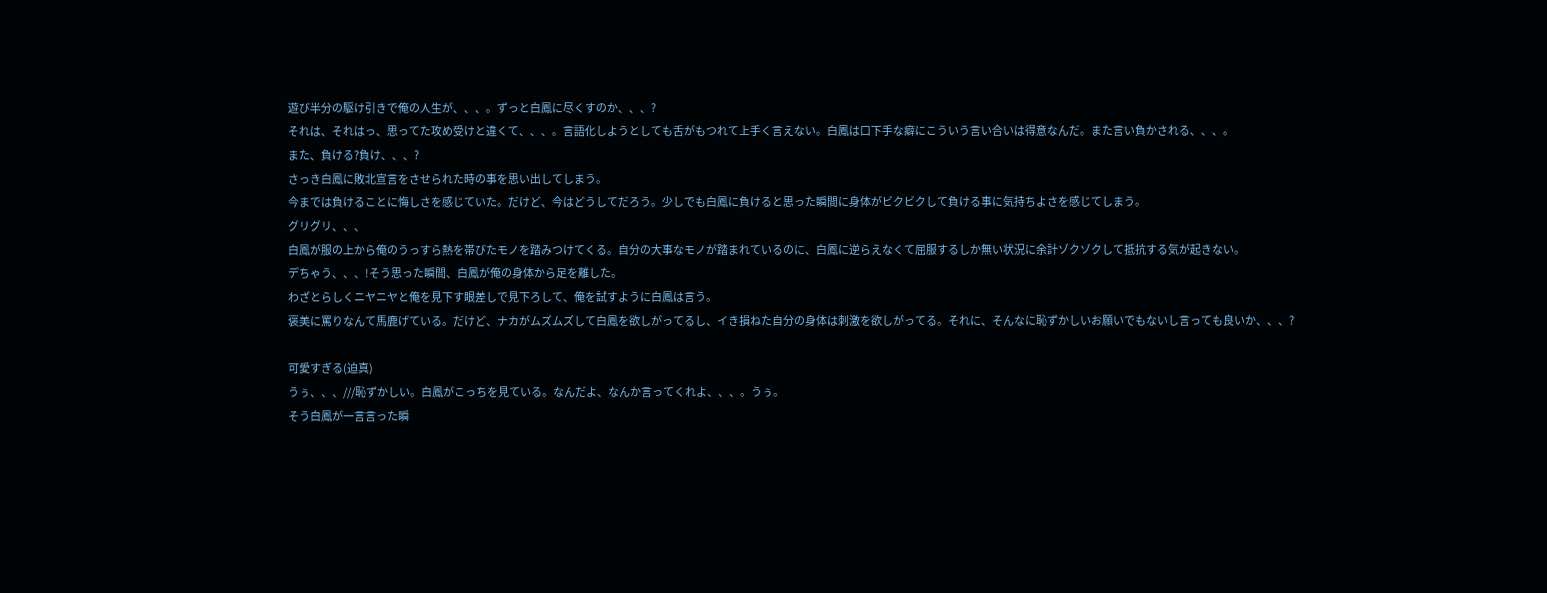遊び半分の駆け引きで俺の人生が、、、。ずっと白鳳に尽くすのか、、、?
それは、それはっ、思ってた攻め受けと違くて、、、。言語化しようとしても舌がもつれて上手く言えない。白鳳は口下手な癖にこういう言い合いは得意なんだ。また言い負かされる、、、。
また、負ける?負け、、、?
さっき白鳳に敗北宣言をさせられた時の事を思い出してしまう。
今までは負けることに悔しさを感じていた。だけど、今はどうしてだろう。少しでも白鳳に負けると思った瞬間に身体がビクビクして負ける事に気持ちよさを感じてしまう。
グリグリ、、、
白鳳が服の上から俺のうっすら熱を帯びたモノを踏みつけてくる。自分の大事なモノが踏まれているのに、白鳳に逆らえなくて屈服するしか無い状況に余計ゾクゾクして抵抗する気が起きない。
デちゃう、、、!そう思った瞬間、白鳳が俺の身体から足を離した。
わざとらしくニヤニヤと俺を見下す眼差しで見下ろして、俺を試すように白鳳は言う。
褒美に罵りなんて馬鹿げている。だけど、ナカがムズムズして白鳳を欲しがってるし、イき損ねた自分の身体は刺激を欲しがってる。それに、そんなに恥ずかしいお願いでもないし言っても良いか、、、?

可愛すぎる(迫真)
うぅ、、、///恥ずかしい。白鳳がこっちを見ている。なんだよ、なんか言ってくれよ、、、。うぅ。
そう白鳳が一言言った瞬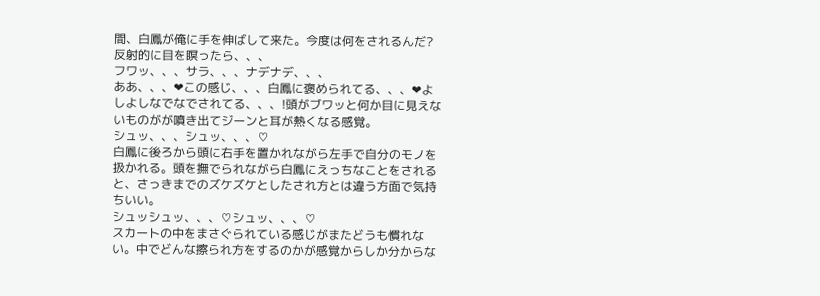間、白鳳が俺に手を伸ばして来た。今度は何をされるんだ?反射的に目を瞑ったら、、、
フワッ、、、サラ、、、ナデナデ、、、
ああ、、、❤この感じ、、、白鳳に褒められてる、、、❤よしよしなでなでされてる、、、!頭がブワッと何か目に見えないものがが噴き出てジーンと耳が熱くなる感覚。
シュッ、、、シュッ、、、♡
白鳳に後ろから頭に右手を置かれながら左手で自分のモノを扱かれる。頭を撫でられながら白鳳にえっちなことをされると、さっきまでのズケズケとしたされ方とは違う方面で気持ちいい。
シュッシュッ、、、♡シュッ、、、♡
スカートの中をまさぐられている感じがまたどうも慣れない。中でどんな擦られ方をするのかが感覚からしか分からな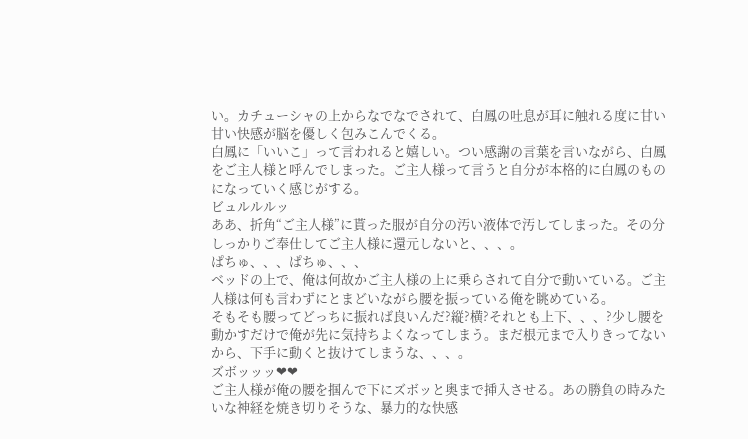い。カチューシャの上からなでなでされて、白鳳の吐息が耳に触れる度に甘い甘い快感が脳を優しく包みこんでくる。
白鳳に「いいこ」って言われると嬉しい。つい感謝の言葉を言いながら、白鳳をご主人様と呼んでしまった。ご主人様って言うと自分が本格的に白鳳のものになっていく感じがする。
ビュルルルッ
ああ、折角“ご主人様”に貰った服が自分の汚い液体で汚してしまった。その分しっかりご奉仕してご主人様に還元しないと、、、。
ぱちゅ、、、ぱちゅ、、、
ベッドの上で、俺は何故かご主人様の上に乗らされて自分で動いている。ご主人様は何も言わずにとまどいながら腰を振っている俺を眺めている。
そもそも腰ってどっちに振れば良いんだ?縦?横?それとも上下、、、?少し腰を動かすだけで俺が先に気持ちよくなってしまう。まだ根元まで入りきってないから、下手に動くと抜けてしまうな、、、。
ズボッッッ❤❤
ご主人様が俺の腰を掴んで下にズボッと奥まで挿入させる。あの勝負の時みたいな神経を焼き切りそうな、暴力的な快感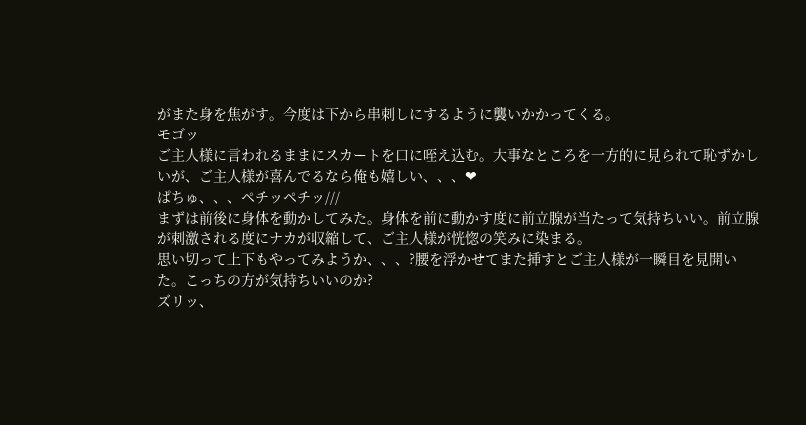がまた身を焦がす。今度は下から串刺しにするように襲いかかってくる。
モゴッ
ご主人様に言われるままにスカートを口に咥え込む。大事なところを一方的に見られて恥ずかしいが、ご主人様が喜んでるなら俺も嬉しい、、、❤
ぱちゅ、、、ペチッペチッ///
まずは前後に身体を動かしてみた。身体を前に動かす度に前立腺が当たって気持ちいい。前立腺が刺激される度にナカが収縮して、ご主人様が恍惚の笑みに染まる。
思い切って上下もやってみようか、、、?腰を浮かせてまた挿すとご主人様が一瞬目を見開いた。こっちの方が気持ちいいのか?
ズリッ、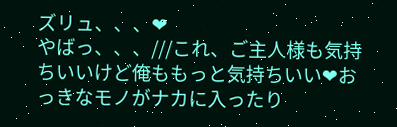ズリュ、、、❤
やばっ、、、///これ、ご主人様も気持ちいいけど俺ももっと気持ちいい❤おっきなモノがナカに入ったり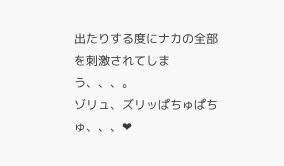出たりする度にナカの全部を刺激されてしまう、、、。
ゾリュ、ズリッぱちゅぱちゅ、、、❤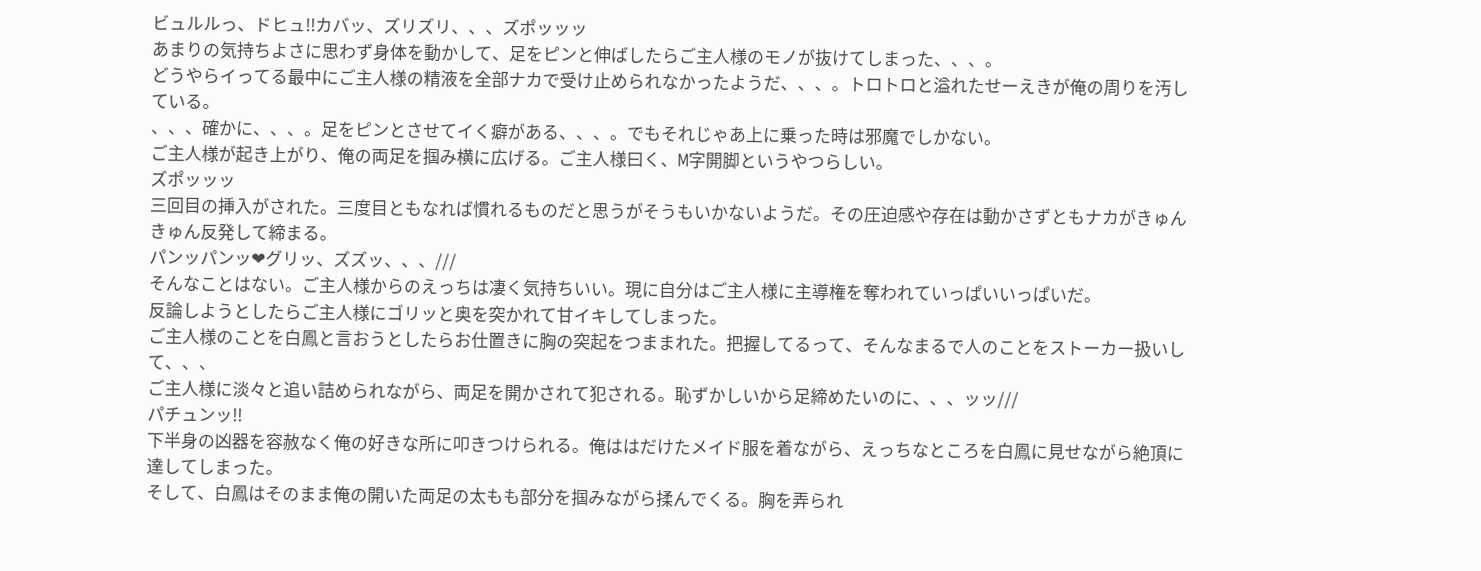ビュルルっ、ドヒュ‼カバッ、ズリズリ、、、ズポッッッ
あまりの気持ちよさに思わず身体を動かして、足をピンと伸ばしたらご主人様のモノが抜けてしまった、、、。
どうやらイってる最中にご主人様の精液を全部ナカで受け止められなかったようだ、、、。トロトロと溢れたせーえきが俺の周りを汚している。
、、、確かに、、、。足をピンとさせてイく癖がある、、、。でもそれじゃあ上に乗った時は邪魔でしかない。
ご主人様が起き上がり、俺の両足を掴み横に広げる。ご主人様曰く、M字開脚というやつらしい。
ズポッッッ
三回目の挿入がされた。三度目ともなれば慣れるものだと思うがそうもいかないようだ。その圧迫感や存在は動かさずともナカがきゅんきゅん反発して締まる。
パンッパンッ❤グリッ、ズズッ、、、///
そんなことはない。ご主人様からのえっちは凄く気持ちいい。現に自分はご主人様に主導権を奪われていっぱいいっぱいだ。
反論しようとしたらご主人様にゴリッと奥を突かれて甘イキしてしまった。
ご主人様のことを白鳳と言おうとしたらお仕置きに胸の突起をつままれた。把握してるって、そんなまるで人のことをストーカー扱いして、、、
ご主人様に淡々と追い詰められながら、両足を開かされて犯される。恥ずかしいから足締めたいのに、、、ッッ///
パチュンッ‼
下半身の凶器を容赦なく俺の好きな所に叩きつけられる。俺ははだけたメイド服を着ながら、えっちなところを白鳳に見せながら絶頂に達してしまった。
そして、白鳳はそのまま俺の開いた両足の太もも部分を掴みながら揉んでくる。胸を弄られ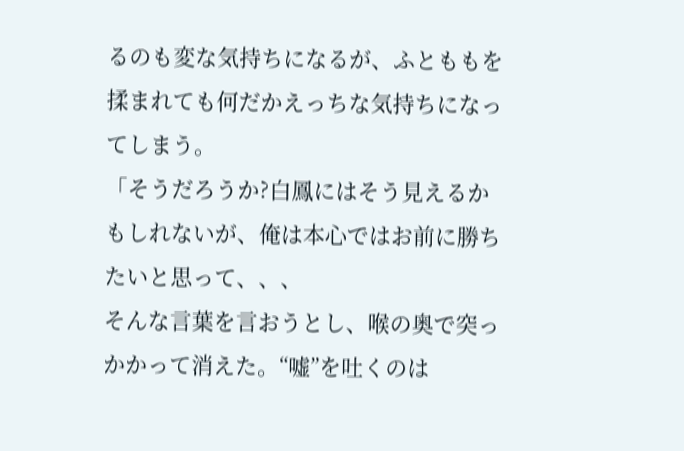るのも変な気持ちになるが、ふとももを揉まれても何だかえっちな気持ちになってしまう。
「そうだろうか?白鳳にはそう見えるかもしれないが、俺は本心ではお前に勝ちたいと思って、、、
そんな言葉を言おうとし、喉の奥で突っかかって消えた。“嘘”を吐くのは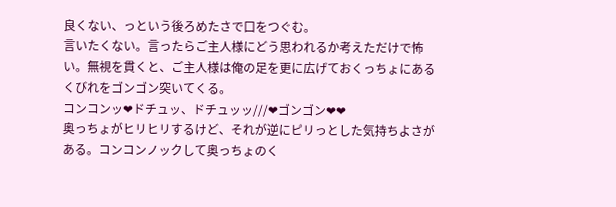良くない、っという後ろめたさで口をつぐむ。
言いたくない。言ったらご主人様にどう思われるか考えただけで怖い。無視を貫くと、ご主人様は俺の足を更に広げておくっちょにあるくびれをゴンゴン突いてくる。
コンコンッ❤ドチュッ、ドチュッッ///❤ゴンゴン❤❤
奥っちょがヒリヒリするけど、それが逆にピリっとした気持ちよさがある。コンコンノックして奥っちょのく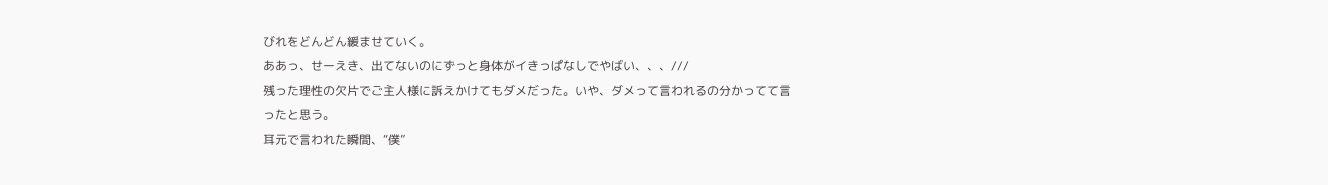びれをどんどん緩ませていく。
ああっ、せーえき、出てないのにずっと身体がイきっぱなしでやばい、、、///
残った理性の欠片でご主人様に訴えかけてもダメだった。いや、ダメって言われるの分かってて言ったと思う。
耳元で言われた瞬間、“僕”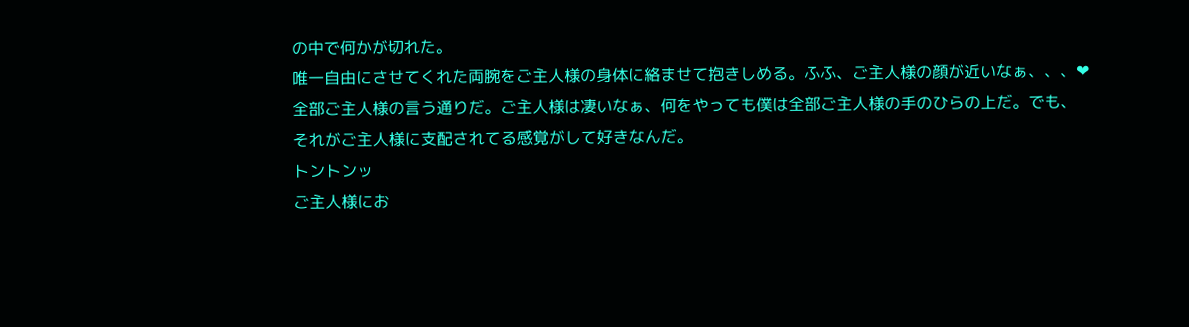の中で何かが切れた。
唯一自由にさせてくれた両腕をご主人様の身体に絡ませて抱きしめる。ふふ、ご主人様の顔が近いなぁ、、、❤
全部ご主人様の言う通りだ。ご主人様は凄いなぁ、何をやっても僕は全部ご主人様の手のひらの上だ。でも、それがご主人様に支配されてる感覚がして好きなんだ。
トントンッ
ご主人様にお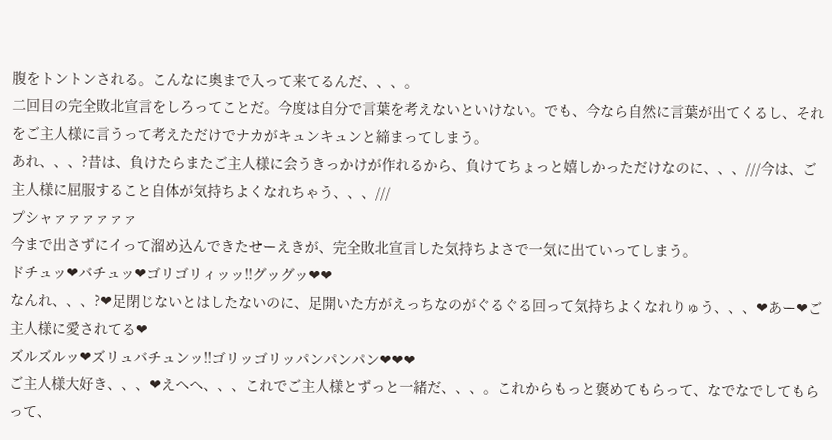腹をトントンされる。こんなに奥まで入って来てるんだ、、、。
二回目の完全敗北宣言をしろってことだ。今度は自分で言葉を考えないといけない。でも、今なら自然に言葉が出てくるし、それをご主人様に言うって考えただけでナカがキュンキュンと締まってしまう。
あれ、、、?昔は、負けたらまたご主人様に会うきっかけが作れるから、負けてちょっと嬉しかっただけなのに、、、///今は、ご主人様に屈服すること自体が気持ちよくなれちゃう、、、///
プシャァァァァァァ
今まで出さずにイって溜め込んできたせーえきが、完全敗北宣言した気持ちよさで一気に出ていってしまう。
ドチュッ❤バチュッ❤ゴリゴリィッッ‼グッグッ❤❤
なんれ、、、?❤足閉じないとはしたないのに、足開いた方がえっちなのがぐるぐる回って気持ちよくなれりゅう、、、❤あー❤ご主人様に愛されてる❤
ズルズルッ❤ズリュバチュンッ‼ゴリッゴリッパンパンパン❤❤❤
ご主人様大好き、、、❤えへへ、、、これでご主人様とずっと一緒だ、、、。これからもっと褒めてもらって、なでなでしてもらって、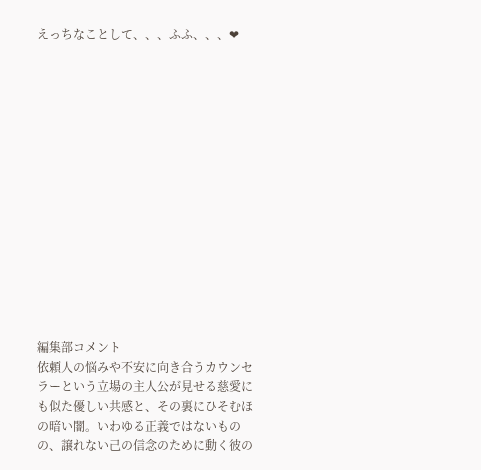えっちなことして、、、ふふ、、、❤















編集部コメント
依頼人の悩みや不安に向き合うカウンセラーという立場の主人公が見せる慈愛にも似た優しい共感と、その裏にひそむほの暗い闇。いわゆる正義ではないものの、譲れない己の信念のために動く彼の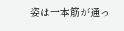姿は一本筋が通っ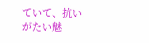ていて、抗いがたい魅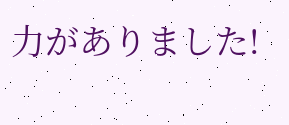力がありました!